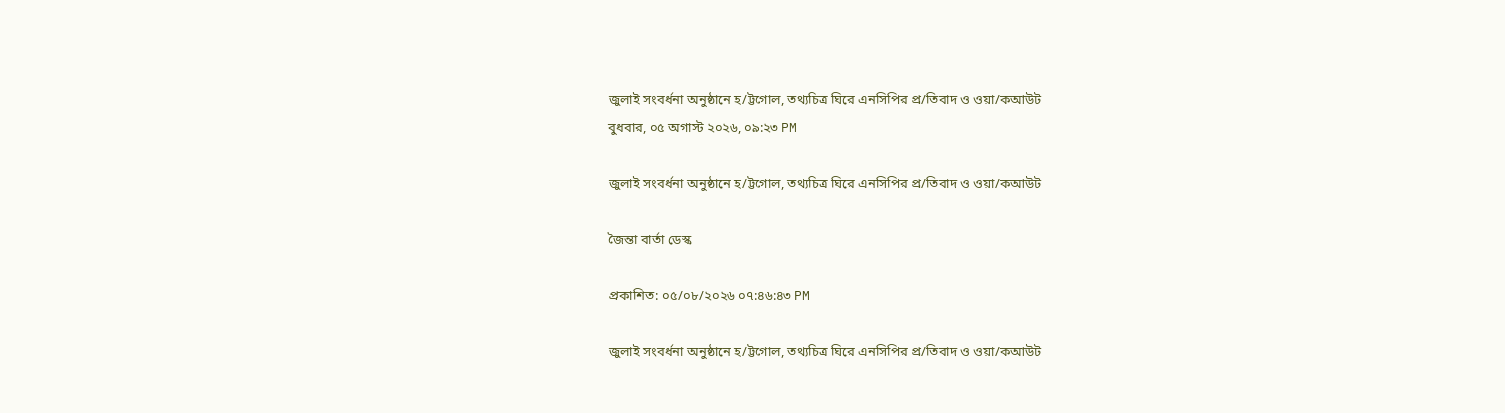জুলাই সংবর্ধনা অনুষ্ঠানে হ/ট্টগোল, তথ্যচিত্র ঘিরে এনসিপির প্র/তিবাদ ও ওয়া/কআউট
বুধবার, ০৫ অগাস্ট ২০২৬, ০৯:২৩ PM

জুলাই সংবর্ধনা অনুষ্ঠানে হ/ট্টগোল, তথ্যচিত্র ঘিরে এনসিপির প্র/তিবাদ ও ওয়া/কআউট

জৈন্তা বার্তা ডেস্ক

প্রকাশিত: ০৫/০৮/২০২৬ ০৭:৪৬:৪৩ PM

জুলাই সংবর্ধনা অনুষ্ঠানে হ/ট্টগোল, তথ্যচিত্র ঘিরে এনসিপির প্র/তিবাদ ও ওয়া/কআউট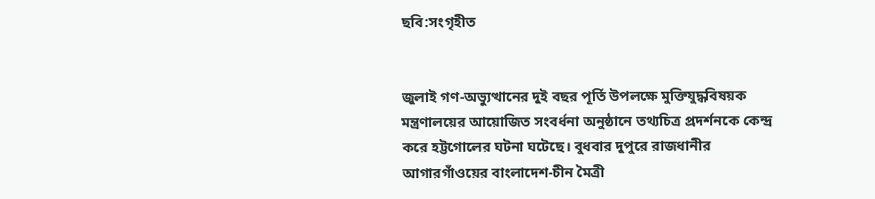ছবি:সংগৃহীত


জুলাই গণ-অভ্যুত্থানের দুই বছর পূর্তি উপলক্ষে মুক্তিযুদ্ধবিষয়ক মন্ত্রণালয়ের আয়োজিত সংবর্ধনা অনুষ্ঠানে তথ্যচিত্র প্রদর্শনকে কেন্দ্র করে হট্টগোলের ঘটনা ঘটেছে। বুধবার দুপুরে রাজধানীর আগারগাঁওয়ের বাংলাদেশ-চীন মৈত্রী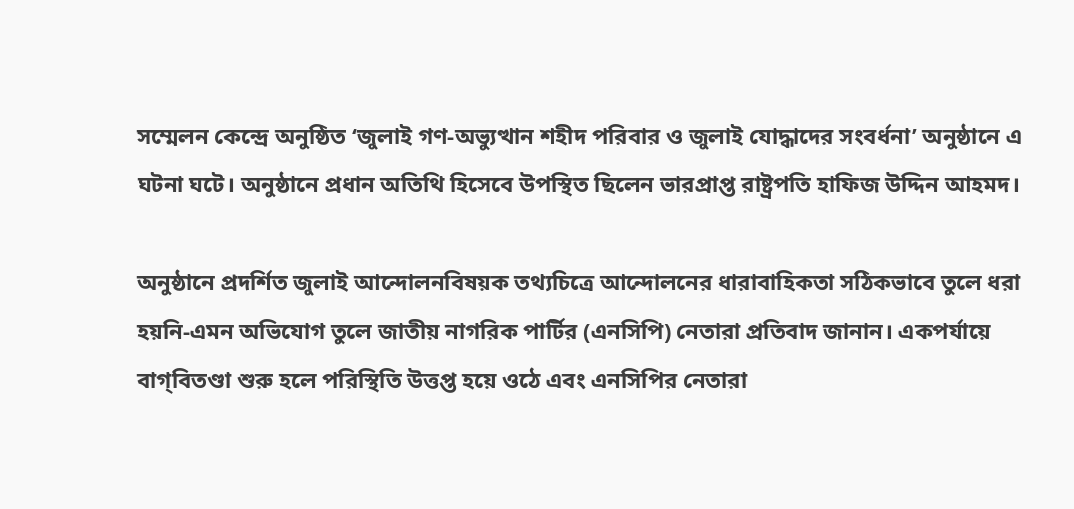সম্মেলন কেন্দ্রে অনুষ্ঠিত ‘জুলাই গণ-অভ্যুত্থান শহীদ পরিবার ও জুলাই যোদ্ধাদের সংবর্ধনা’ অনুষ্ঠানে এ ঘটনা ঘটে। অনুষ্ঠানে প্রধান অতিথি হিসেবে উপস্থিত ছিলেন ভারপ্রাপ্ত রাষ্ট্রপতি হাফিজ উদ্দিন আহমদ।

অনুষ্ঠানে প্রদর্শিত জুলাই আন্দোলনবিষয়ক তথ্যচিত্রে আন্দোলনের ধারাবাহিকতা সঠিকভাবে তুলে ধরা হয়নি-এমন অভিযোগ তুলে জাতীয় নাগরিক পার্টির (এনসিপি) নেতারা প্রতিবাদ জানান। একপর্যায়ে বাগ্‌বিতণ্ডা শুরু হলে পরিস্থিতি উত্তপ্ত হয়ে ওঠে এবং এনসিপির নেতারা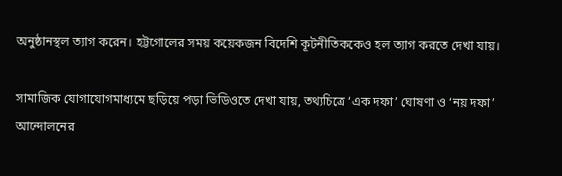অনুষ্ঠানস্থল ত্যাগ করেন। হট্টগোলের সময় কয়েকজন বিদেশি কূটনীতিককেও হল ত্যাগ করতে দেখা যায়।

সামাজিক যোগাযোগমাধ্যমে ছড়িয়ে পড়া ভিডিওতে দেখা যায়, তথ্যচিত্রে ‘এক দফা’ ঘোষণা ও ‘নয় দফা’ আন্দোলনের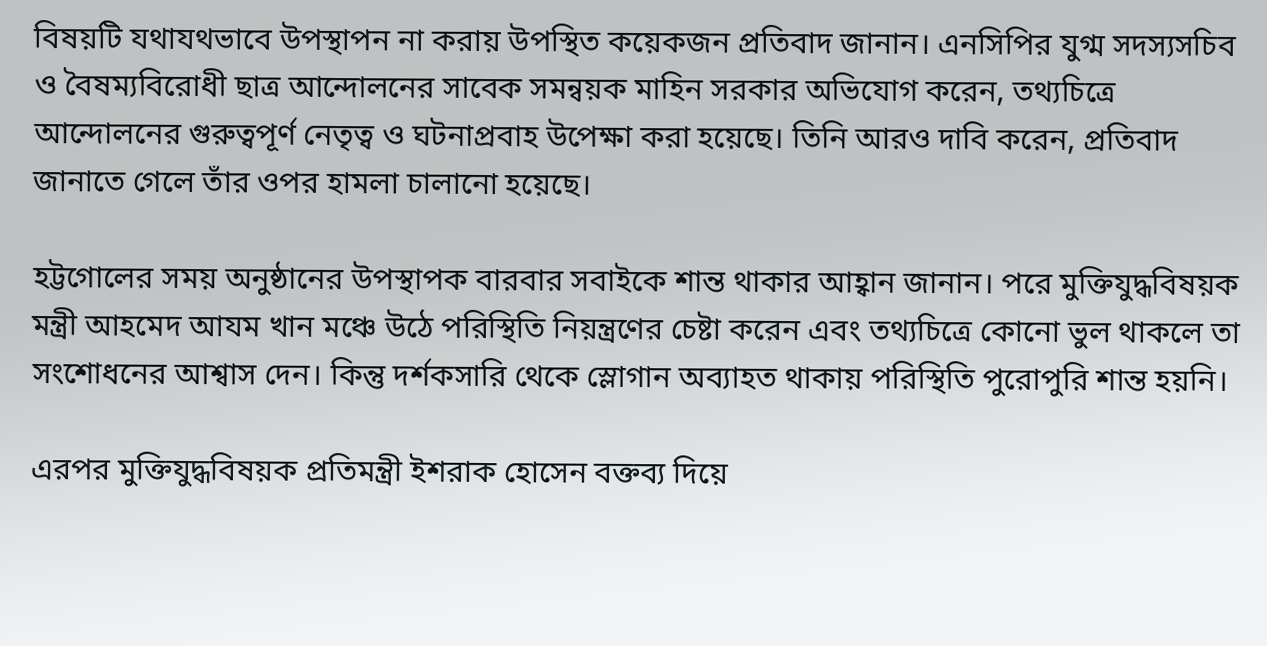বিষয়টি যথাযথভাবে উপস্থাপন না করায় উপস্থিত কয়েকজন প্রতিবাদ জানান। এনসিপির যুগ্ম সদস্যসচিব ও বৈষম্যবিরোধী ছাত্র আন্দোলনের সাবেক সমন্বয়ক মাহিন সরকার অভিযোগ করেন, তথ্যচিত্রে আন্দোলনের গুরুত্বপূর্ণ নেতৃত্ব ও ঘটনাপ্রবাহ উপেক্ষা করা হয়েছে। তিনি আরও দাবি করেন, প্রতিবাদ জানাতে গেলে তাঁর ওপর হামলা চালানো হয়েছে।

হট্টগোলের সময় অনুষ্ঠানের উপস্থাপক বারবার সবাইকে শান্ত থাকার আহ্বান জানান। পরে মুক্তিযুদ্ধবিষয়ক মন্ত্রী আহমেদ আযম খান মঞ্চে উঠে পরিস্থিতি নিয়ন্ত্রণের চেষ্টা করেন এবং তথ্যচিত্রে কোনো ভুল থাকলে তা সংশোধনের আশ্বাস দেন। কিন্তু দর্শকসারি থেকে স্লোগান অব্যাহত থাকায় পরিস্থিতি পুরোপুরি শান্ত হয়নি।

এরপর মুক্তিযুদ্ধবিষয়ক প্রতিমন্ত্রী ইশরাক হোসেন বক্তব্য দিয়ে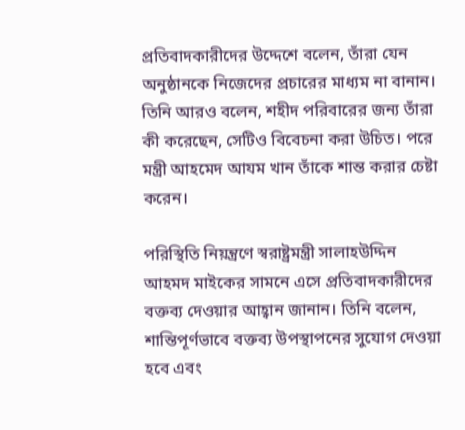প্রতিবাদকারীদের উদ্দেশে বলেন, তাঁরা যেন অনুষ্ঠানকে নিজেদের প্রচারের মাধ্যম না বানান। তিনি আরও বলেন, শহীদ পরিবারের জন্য তাঁরা কী করেছেন, সেটিও বিবেচনা করা উচিত। পরে মন্ত্রী আহমেদ আযম খান তাঁকে শান্ত করার চেষ্টা করেন।

পরিস্থিতি নিয়ন্ত্রণে স্বরাষ্ট্রমন্ত্রী সালাহউদ্দিন আহমদ মাইকের সামনে এসে প্রতিবাদকারীদের বক্তব্য দেওয়ার আহ্বান জানান। তিনি বলেন, শান্তিপূর্ণভাবে বক্তব্য উপস্থাপনের সুযোগ দেওয়া হবে এবং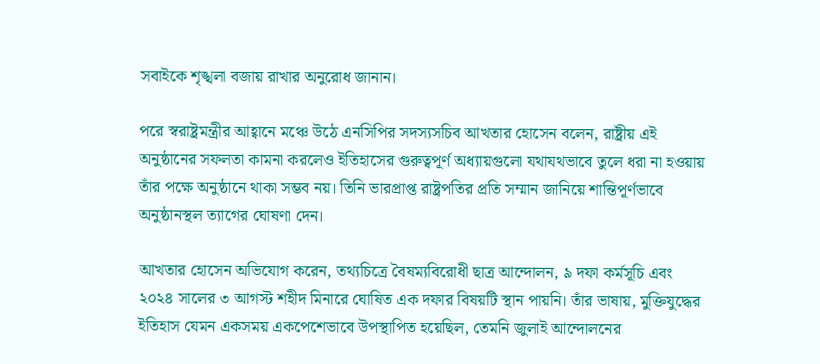সবাইকে শৃঙ্খলা বজায় রাখার অনুরোধ জানান।

পরে স্বরাষ্ট্রমন্ত্রীর আহ্বানে মঞ্চে উঠে এনসিপির সদস্যসচিব আখতার হোসেন বলেন, রাষ্ট্রীয় এই অনুষ্ঠানের সফলতা কামনা করলেও ইতিহাসের গুরুত্বপূর্ণ অধ্যায়গুলো যথাযথভাবে তুলে ধরা না হওয়ায় তাঁর পক্ষে অনুষ্ঠানে থাকা সম্ভব নয়। তিনি ভারপ্রাপ্ত রাষ্ট্রপতির প্রতি সম্মান জানিয়ে শান্তিপূর্ণভাবে অনুষ্ঠানস্থল ত্যাগের ঘোষণা দেন।

আখতার হোসেন অভিযোগ করেন, তথ্যচিত্রে বৈষম্যবিরোধী ছাত্র আন্দোলন, ৯ দফা কর্মসূচি এবং ২০২৪ সালের ৩ আগস্ট শহীদ মিনারে ঘোষিত এক দফার বিষয়টি স্থান পায়নি। তাঁর ভাষায়, মুক্তিযুদ্ধের ইতিহাস যেমন একসময় একপেশেভাবে উপস্থাপিত হয়েছিল, তেমনি জুলাই আন্দোলনের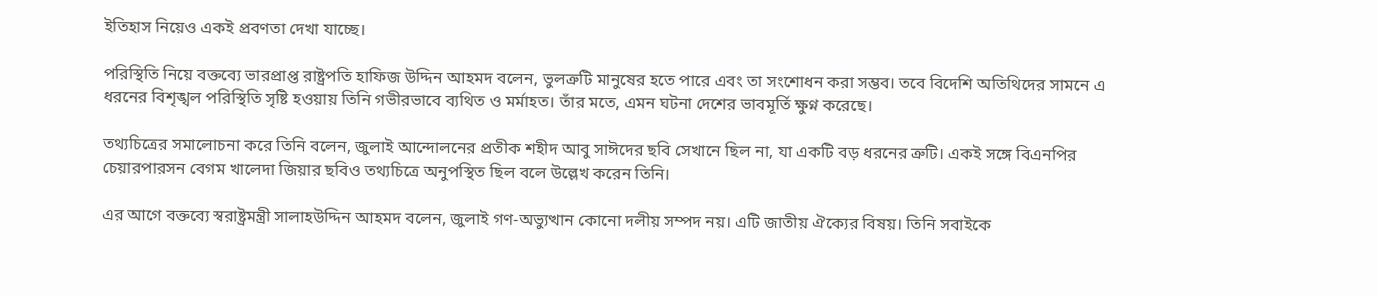ইতিহাস নিয়েও একই প্রবণতা দেখা যাচ্ছে।

পরিস্থিতি নিয়ে বক্তব্যে ভারপ্রাপ্ত রাষ্ট্রপতি হাফিজ উদ্দিন আহমদ বলেন, ভুলত্রুটি মানুষের হতে পারে এবং তা সংশোধন করা সম্ভব। তবে বিদেশি অতিথিদের সামনে এ ধরনের বিশৃঙ্খল পরিস্থিতি সৃষ্টি হওয়ায় তিনি গভীরভাবে ব্যথিত ও মর্মাহত। তাঁর মতে, এমন ঘটনা দেশের ভাবমূর্তি ক্ষুণ্ন করেছে।

তথ্যচিত্রের সমালোচনা করে তিনি বলেন, জুলাই আন্দোলনের প্রতীক শহীদ আবু সাঈদের ছবি সেখানে ছিল না, যা একটি বড় ধরনের ত্রুটি। একই সঙ্গে বিএনপির চেয়ারপারসন বেগম খালেদা জিয়ার ছবিও তথ্যচিত্রে অনুপস্থিত ছিল বলে উল্লেখ করেন তিনি।

এর আগে বক্তব্যে স্বরাষ্ট্রমন্ত্রী সালাহউদ্দিন আহমদ বলেন, জুলাই গণ-অভ্যুত্থান কোনো দলীয় সম্পদ নয়। এটি জাতীয় ঐক্যের বিষয়। তিনি সবাইকে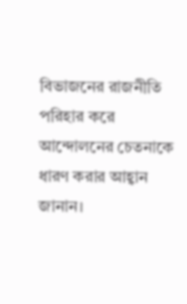বিভাজনের রাজনীতি পরিহার করে আন্দোলনের চেতনাকে ধারণ করার আহ্বান জানান।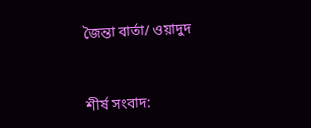জৈন্তা বার্তা/ ওয়াদুদ



শীর্ষ সংবাদ: